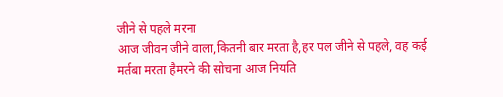जीने से पहले मरना
आज जीवन जीने वाला,कितनी बार मरता है,हर पल जीने से पहले, वह कई मर्तबा मरता हैमरने की सोचना आज नियति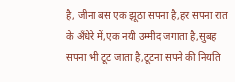है, जीना बस एक झूठा सपना है,हर सपना रात के अँधेरे में,एक नयी उम्मीद जगाता है,सुबह सपना भी टूट जाता है,टूटना सपने की नियति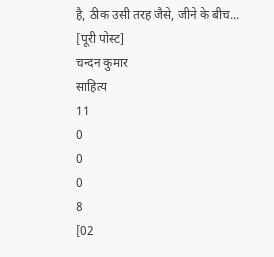है, ठीक उसी तरह जैसे, जीने के बीच...
[पूरी पोस्ट]
चन्दन कुमार
साहित्य
11
0
0
0
8
[02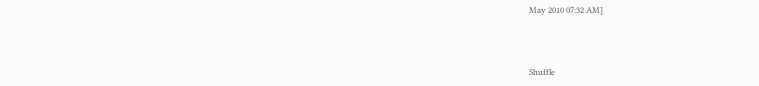May 2010 07:32 AM]



Shuffle